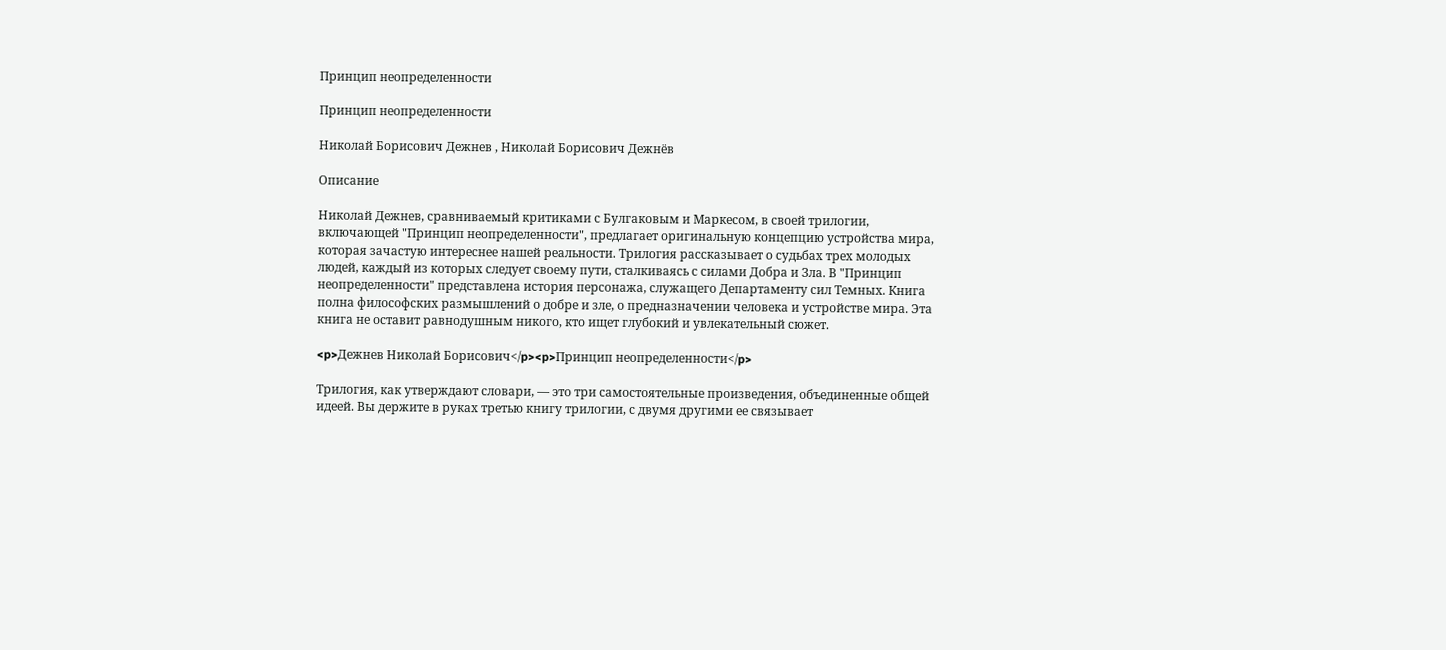Принцип неопределенности

Принцип неопределенности

Николай Борисович Дежнев , Николай Борисович Дежнёв

Описание

Николай Дежнев, сравниваемый критиками с Булгаковым и Маркесом, в своей трилогии, включающей "Принцип неопределенности", предлагает оригинальную концепцию устройства мира, которая зачастую интереснее нашей реальности. Трилогия рассказывает о судьбах трех молодых людей, каждый из которых следует своему пути, сталкиваясь с силами Добра и Зла. В "Принцип неопределенности" представлена история персонажа, служащего Департаменту сил Темных. Книга полна философских размышлений о добре и зле, о предназначении человека и устройстве мира. Эта книга не оставит равнодушным никого, кто ищет глубокий и увлекательный сюжет.

<p>Дежнев Николай Борисович</p><p>Принцип неопределенности</p>

Трилогия, как утверждают словари, — это три самостоятельные произведения, объединенные общей идеей. Вы держите в руках третью книгу трилогии, с двумя другими ее связывает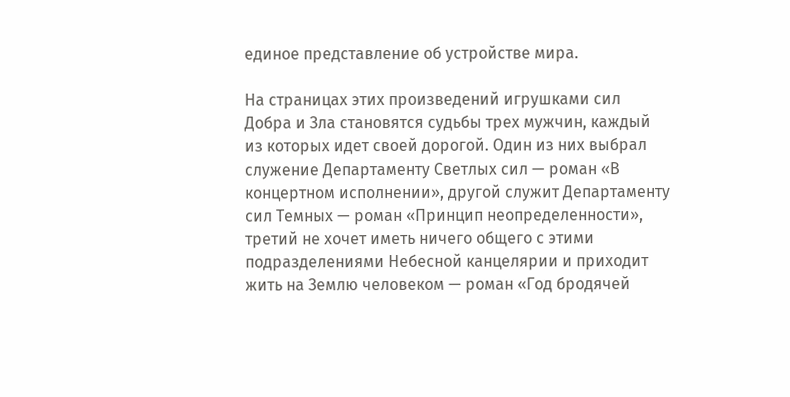единое представление об устройстве мира.

На страницах этих произведений игрушками сил Добра и Зла становятся судьбы трех мужчин, каждый из которых идет своей дорогой. Один из них выбрал служение Департаменту Светлых сил — роман «В концертном исполнении», другой служит Департаменту сил Темных — роман «Принцип неопределенности», третий не хочет иметь ничего общего с этими подразделениями Небесной канцелярии и приходит жить на Землю человеком — роман «Год бродячей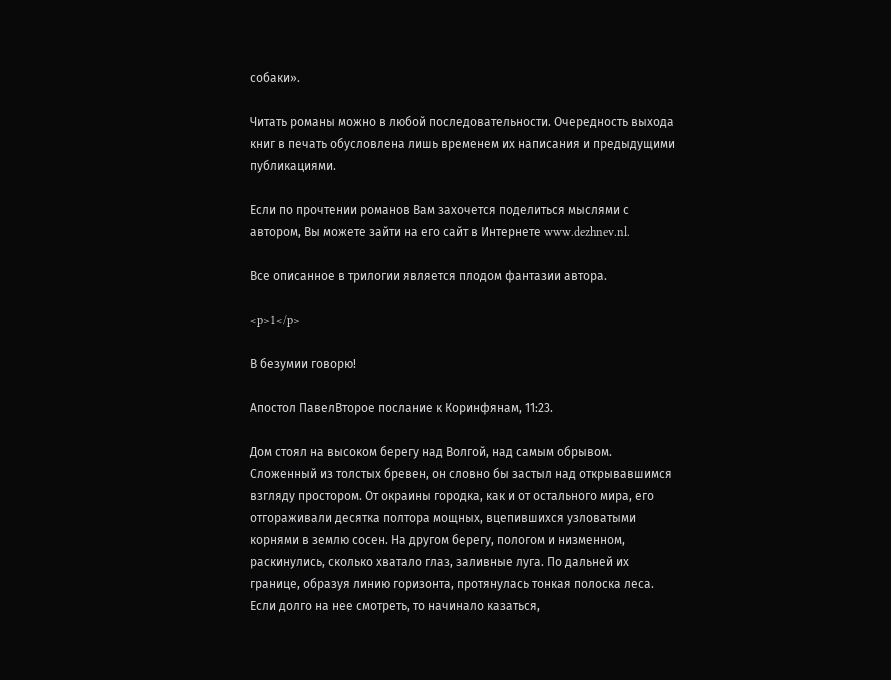собаки».

Читать романы можно в любой последовательности. Очередность выхода книг в печать обусловлена лишь временем их написания и предыдущими публикациями.

Если по прочтении романов Вам захочется поделиться мыслями с автором, Вы можете зайти на его сайт в Интернете www.dezhnev.nl.

Все описанное в трилогии является плодом фантазии автора.

<p>1</p>

В безумии говорю!

Апостол ПавелВторое послание к Коринфянам, 11:23.

Дом стоял на высоком берегу над Волгой, над самым обрывом. Сложенный из толстых бревен, он словно бы застыл над открывавшимся взгляду простором. От окраины городка, как и от остального мира, его отгораживали десятка полтора мощных, вцепившихся узловатыми корнями в землю сосен. На другом берегу, пологом и низменном, раскинулись, сколько хватало глаз, заливные луга. По дальней их границе, образуя линию горизонта, протянулась тонкая полоска леса. Если долго на нее смотреть, то начинало казаться,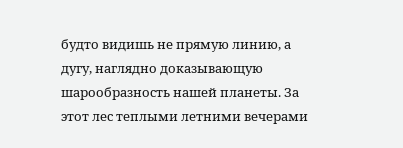будто видишь не прямую линию, а дугу, наглядно доказывающую шарообразность нашей планеты. За этот лес теплыми летними вечерами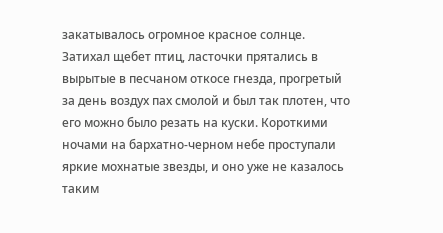закатывалось огромное красное солнце. Затихал щебет птиц, ласточки прятались в вырытые в песчаном откосе гнезда, прогретый за день воздух пах смолой и был так плотен, что его можно было резать на куски. Короткими ночами на бархатно-черном небе проступали яркие мохнатые звезды, и оно уже не казалось таким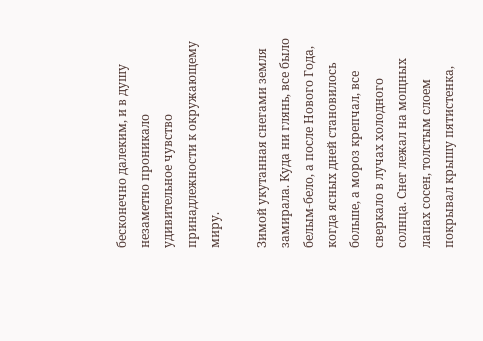бесконечно далеким, и в душу незаметно проникало удивительное чувство принадлежности к окружающему миру.

Зимой укутанная снегами земля замирала. Куда ни глянь, все было белым-бело, а после Нового Года, когда ясных дней становилось больше, а мороз крепчал, все сверкало в лучах холодного солнца. Снег лежал на мощных лапах сосен, толстым слоем покрывал крышу пятистенка,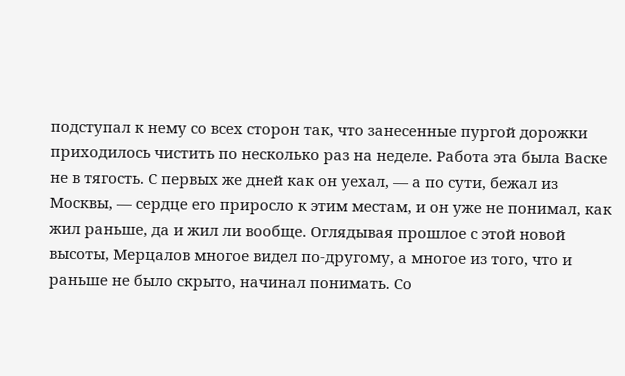подступал к нему со всех сторон так, что занесенные пургой дорожки приходилось чистить по несколько раз на неделе. Работа эта была Васке не в тягость. С первых же дней как он уехал, — а по сути, бежал из Москвы, — сердце его приросло к этим местам, и он уже не понимал, как жил раньше, да и жил ли вообще. Оглядывая прошлое с этой новой высоты, Мерцалов многое видел по-другому, а многое из того, что и раньше не было скрыто, начинал понимать. Со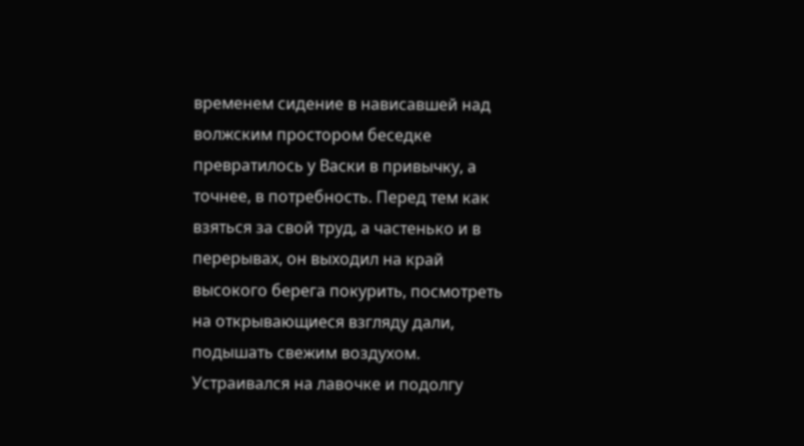временем сидение в нависавшей над волжским простором беседке превратилось у Васки в привычку, а точнее, в потребность. Перед тем как взяться за свой труд, а частенько и в перерывах, он выходил на край высокого берега покурить, посмотреть на открывающиеся взгляду дали, подышать свежим воздухом. Устраивался на лавочке и подолгу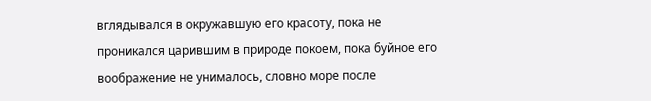вглядывался в окружавшую его красоту, пока не проникался царившим в природе покоем, пока буйное его воображение не унималось, словно море после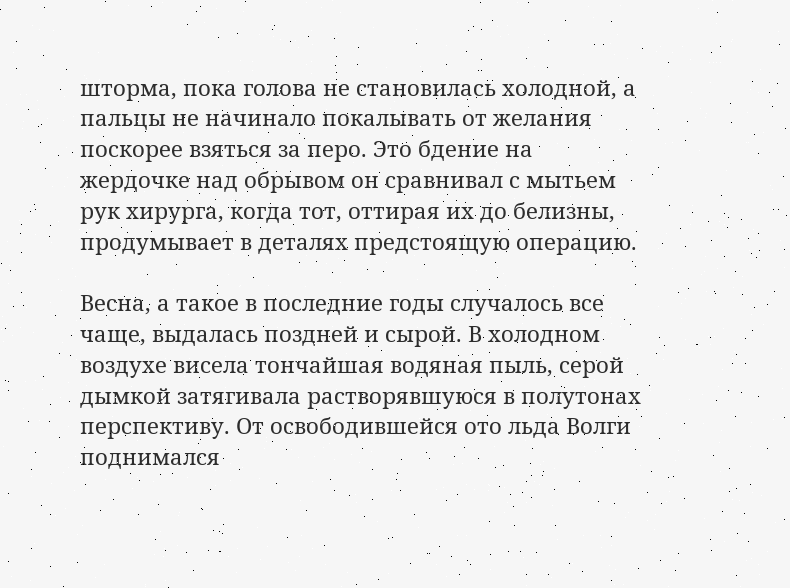шторма, пока голова не становилась холодной, а пальцы не начинало покалывать от желания поскорее взяться за перо. Это бдение на жердочке над обрывом он сравнивал с мытьем рук хирурга, когда тот, оттирая их до белизны, продумывает в деталях предстоящую операцию.

Весна, а такое в последние годы случалось все чаще, выдалась поздней и сырой. В холодном воздухе висела тончайшая водяная пыль, серой дымкой затягивала растворявшуюся в полутонах перспективу. От освободившейся ото льда Волги поднимался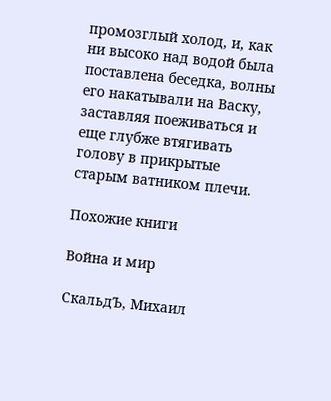промозглый холод, и, как ни высоко над водой была поставлена беседка, волны его накатывали на Васку, заставляя поеживаться и еще глубже втягивать голову в прикрытые старым ватником плечи.

Похожие книги

Война и мир

СкальдЪ, Михаил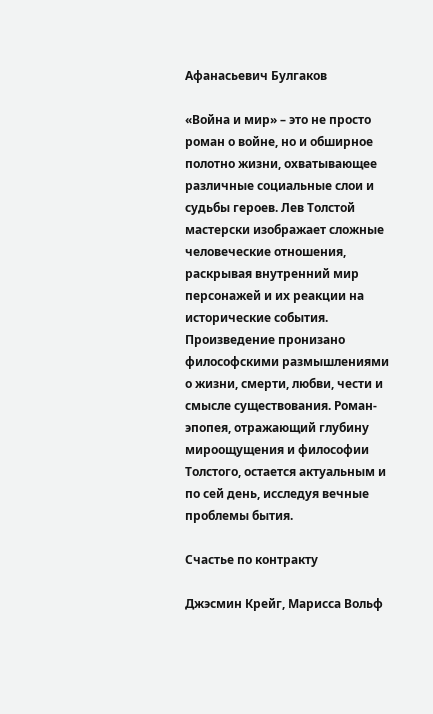Афанасьевич Булгаков

«Война и мир» – это не просто роман о войне, но и обширное полотно жизни, охватывающее различные социальные слои и судьбы героев. Лев Толстой мастерски изображает сложные человеческие отношения, раскрывая внутренний мир персонажей и их реакции на исторические события. Произведение пронизано философскими размышлениями о жизни, смерти, любви, чести и смысле существования. Роман-эпопея, отражающий глубину мироощущения и философии Толстого, остается актуальным и по сей день, исследуя вечные проблемы бытия.

Счастье по контракту

Джэсмин Крейг, Марисса Вольф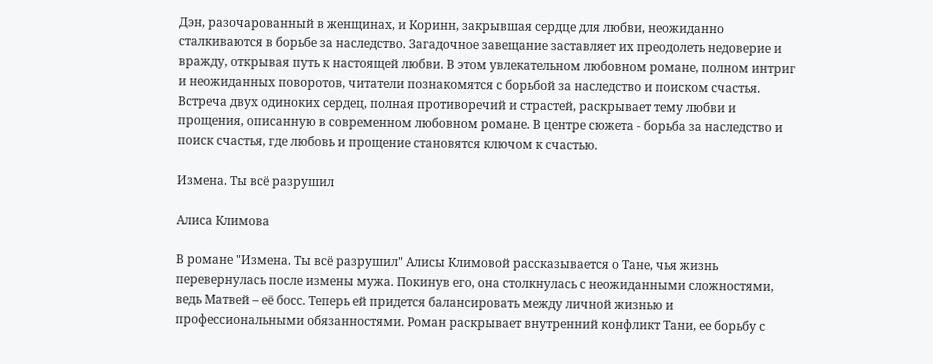Дэн, разочарованный в женщинах, и Коринн, закрывшая сердце для любви, неожиданно сталкиваются в борьбе за наследство. Загадочное завещание заставляет их преодолеть недоверие и вражду, открывая путь к настоящей любви. В этом увлекательном любовном романе, полном интриг и неожиданных поворотов, читатели познакомятся с борьбой за наследство и поиском счастья. Встреча двух одиноких сердец, полная противоречий и страстей, раскрывает тему любви и прощения, описанную в современном любовном романе. В центре сюжета - борьба за наследство и поиск счастья, где любовь и прощение становятся ключом к счастью.

Измена. Ты всё разрушил

Алиса Климова

В романе "Измена. Ты всё разрушил" Алисы Климовой рассказывается о Тане, чья жизнь перевернулась после измены мужа. Покинув его, она столкнулась с неожиданными сложностями, ведь Матвей – её босс. Теперь ей придется балансировать между личной жизнью и профессиональными обязанностями. Роман раскрывает внутренний конфликт Тани, ее борьбу с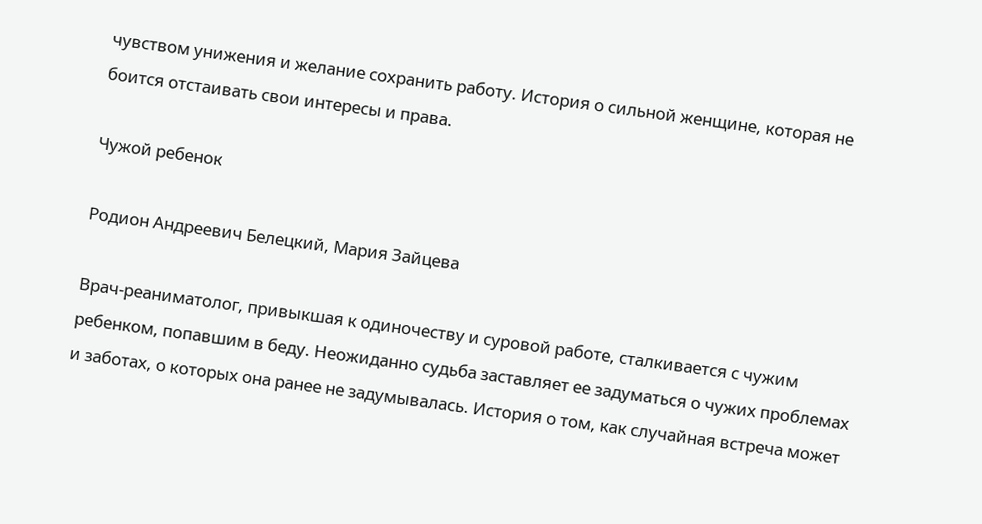чувством унижения и желание сохранить работу. История о сильной женщине, которая не боится отстаивать свои интересы и права.

Чужой ребенок

Родион Андреевич Белецкий, Мария Зайцева

Врач-реаниматолог, привыкшая к одиночеству и суровой работе, сталкивается с чужим ребенком, попавшим в беду. Неожиданно судьба заставляет ее задуматься о чужих проблемах и заботах, о которых она ранее не задумывалась. История о том, как случайная встреча может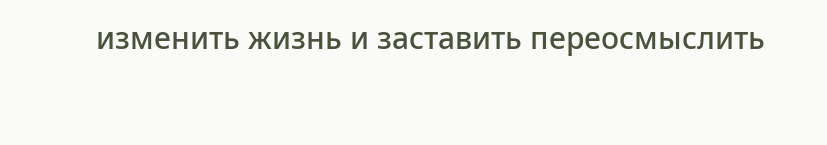изменить жизнь и заставить переосмыслить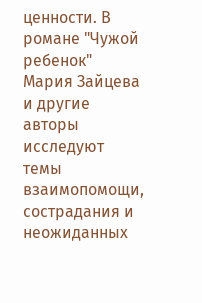ценности. В романе "Чужой ребенок" Мария Зайцева и другие авторы исследуют темы взаимопомощи, сострадания и неожиданных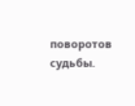поворотов судьбы.